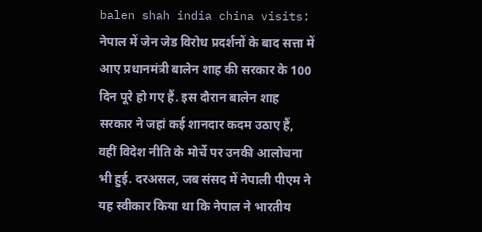balen shah india china visits: नेपाल में जेन जेड विरोध प्रदर्शनों के बाद सत्ता में आए प्रधानमंत्री बालेन शाह की सरकार के 100 दिन पूरे हो गए हैं. इस दौरान बालेन शाह सरकार ने जहां कई शानदार कदम उठाए हैं, वहीं विदेश नीति के मोर्चे पर उनकी आलोचना भी हुई. दरअसल, जब संसद में नेपाली पीएम ने यह स्वीकार किया था कि नेपाल ने भारतीय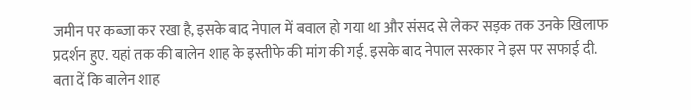जमीन पर कब्जा कर रखा है, इसके बाद नेपाल में बवाल हो गया था और संसद से लेकर सड़क तक उनके खिलाफ प्रदर्शन हुए. यहां तक की बालेन शाह के इस्तीफे की मांग की गई. इसके बाद नेपाल सरकार ने इस पर सफाई दी.
बता दें कि बालेन शाह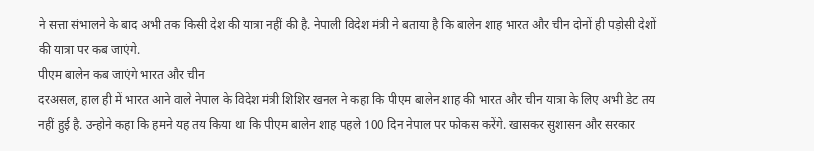ने सत्ता संभालने के बाद अभी तक किसी देश की यात्रा नहीं की है. नेपाली विदेश मंत्री ने बताया है कि बालेन शाह भारत और चीन दोनों ही पड़ोसी देशों की यात्रा पर कब जाएंगे.
पीएम बालेन कब जाएंगे भारत और चीन
दरअसल, हाल ही में भारत आने वाले नेपाल के विदेश मंत्री शिशिर खनल ने कहा कि पीएम बालेन शाह की भारत और चीन यात्रा के लिए अभी डेट तय नहीं हुई है. उन्होने कहा कि हमने यह तय किया था कि पीएम बालेन शाह पहले 100 दिन नेपाल पर फोकस करेंगे. खासकर सुशासन और सरकार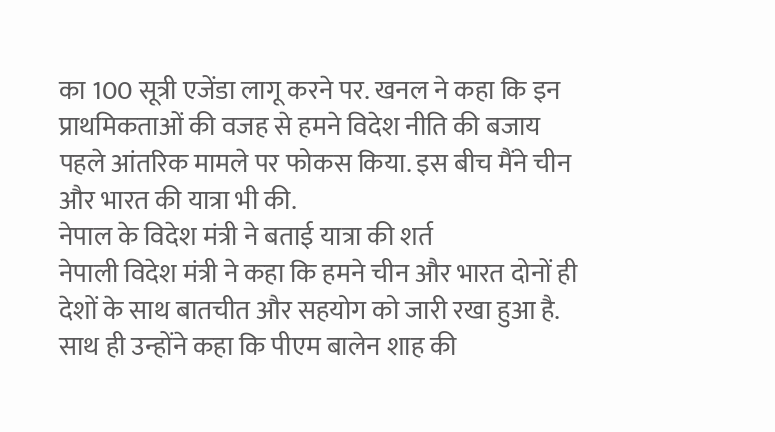का 100 सूत्री एजेंडा लागू करने पर. खनल ने कहा कि इन प्राथमिकताओं की वजह से हमने विदेश नीति की बजाय पहले आंतरिक मामले पर फोकस किया. इस बीच मैंने चीन और भारत की यात्रा भी की.
नेपाल के विदेश मंत्री ने बताई यात्रा की शर्त
नेपाली विदेश मंत्री ने कहा कि हमने चीन और भारत दोनों ही देशों के साथ बातचीत और सहयोग को जारी रखा हुआ है. साथ ही उन्होंने कहा कि पीएम बालेन शाह की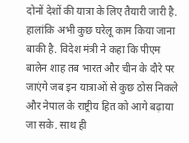दोनों देशों की यात्रा के लिए तैयारी जारी है. हालांकि अभी कुछ घरेलू काम किया जाना बाकी है. विदेश मंत्री ने कहा कि पीएम बालेन शाह तब भारत और चीन के दौरे पर जाएंगे जब इन यात्राओं से कुछ ठोस निकले और नेपाल के राष्ट्रीय हित को आगे बढ़ाया जा सके. साथ ही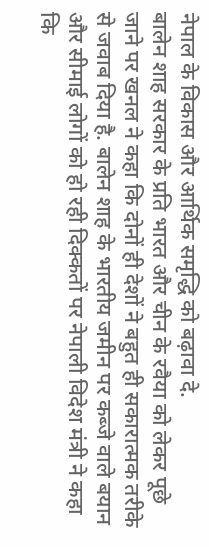नेपाल के विकास और आर्थिक समृद्धि को बढ़ावा दे.
बालेन शाह सरकार के प्रति भारत और चीन के रवैया को लेकर पूछे जाने पर खनल ने कहा कि दोनों ही देशों ने बहुत ही सकारात्मक तरीके से जवाब दिया है. बालेन शाह के भारतीय जमीन पर कब्जे वाले बयान और सीमाई लोगों को हो रही दिक्कतों पर नेपाली विदेश मंत्री ने कहा कि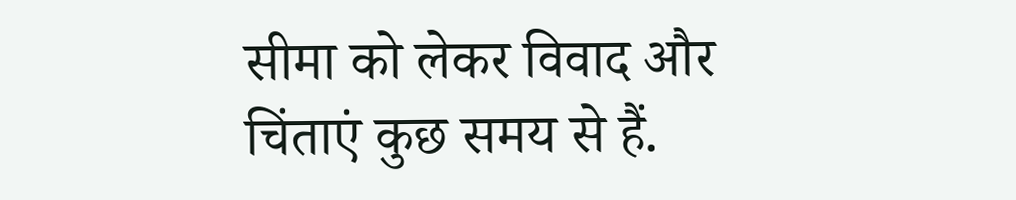सीमा को लेकर विवाद और चिंताएं कुछ समय से हैं.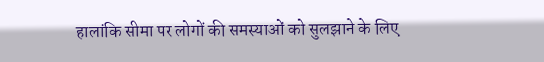हालांकि सीमा पर लोगों की समस्याओं को सुलझाने के लिए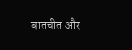बातचीत और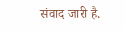संवाद जारी है.